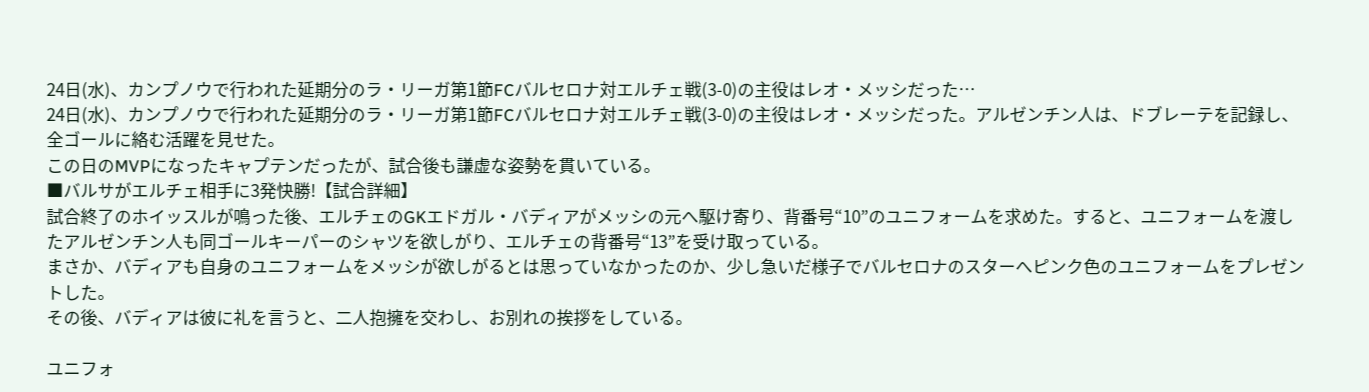24日(水)、カンプノウで行われた延期分のラ・リーガ第1節FCバルセロナ対エルチェ戦(3-0)の主役はレオ・メッシだった…
24日(水)、カンプノウで行われた延期分のラ・リーガ第1節FCバルセロナ対エルチェ戦(3-0)の主役はレオ・メッシだった。アルゼンチン人は、ドブレーテを記録し、全ゴールに絡む活躍を見せた。
この日のMVPになったキャプテンだったが、試合後も謙虚な姿勢を貫いている。
■バルサがエルチェ相手に3発快勝!【試合詳細】
試合終了のホイッスルが鳴った後、エルチェのGKエドガル・バディアがメッシの元へ駆け寄り、背番号“10”のユニフォームを求めた。すると、ユニフォームを渡したアルゼンチン人も同ゴールキーパーのシャツを欲しがり、エルチェの背番号“13”を受け取っている。
まさか、バディアも自身のユニフォームをメッシが欲しがるとは思っていなかったのか、少し急いだ様子でバルセロナのスターへピンク色のユニフォームをプレゼントした。
その後、バディアは彼に礼を言うと、二人抱擁を交わし、お別れの挨拶をしている。

ユニフォ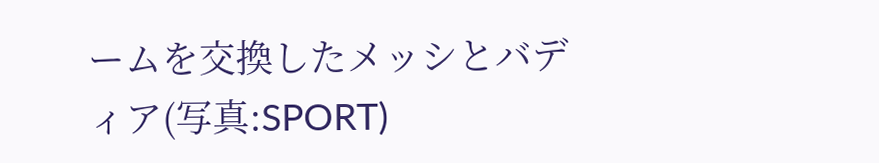ームを交換したメッシとバディア(写真:SPORT)